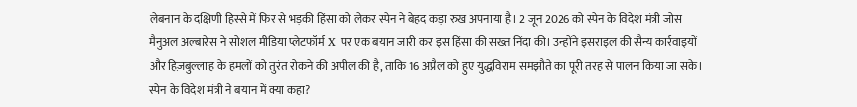लेबनान के दक्षिणी हिस्से में फिर से भड़की हिंसा को लेकर स्पेन ने बेहद कड़ा रुख अपनाया है। 2 जून 2026 को स्पेन के विदेश मंत्री जोस मैनुअल अल्बारेस ने सोशल मीडिया प्लेटफॉर्म X पर एक बयान जारी कर इस हिंसा की सख्त निंदा की। उन्होंने इसराइल की सैन्य कार्रवाइयों और हिज़बुल्लाह के हमलों को तुरंत रोकने की अपील की है, ताकि 16 अप्रैल को हुए युद्धविराम समझौते का पूरी तरह से पालन किया जा सके।
स्पेन के विदेश मंत्री ने बयान में क्या कहा?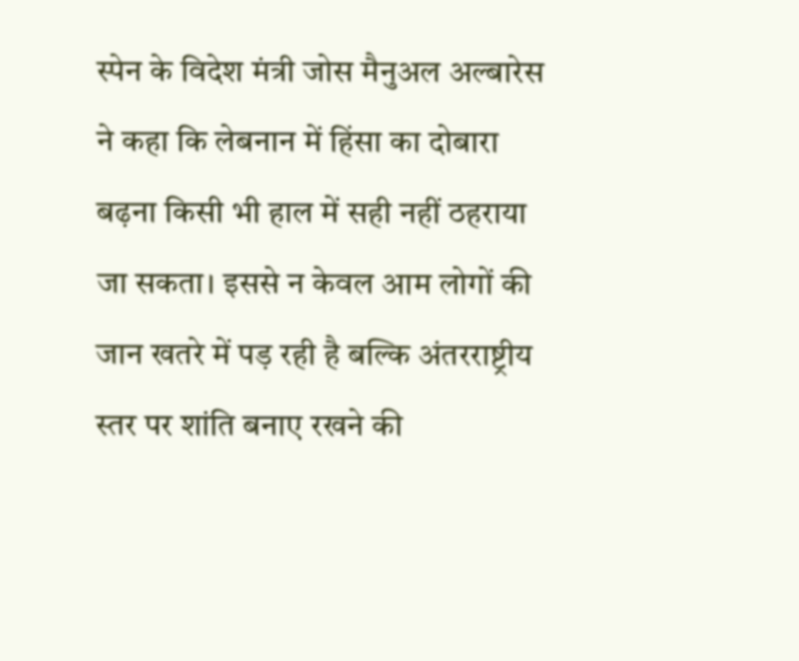स्पेन के विदेश मंत्री जोस मैनुअल अल्बारेस ने कहा कि लेबनान में हिंसा का दोबारा बढ़ना किसी भी हाल में सही नहीं ठहराया जा सकता। इससे न केवल आम लोगों की जान खतरे में पड़ रही है बल्कि अंतरराष्ट्रीय स्तर पर शांति बनाए रखने की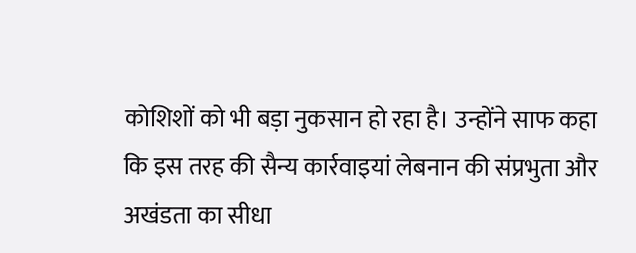कोशिशों को भी बड़ा नुकसान हो रहा है। उन्होंने साफ कहा कि इस तरह की सैन्य कार्रवाइयां लेबनान की संप्रभुता और अखंडता का सीधा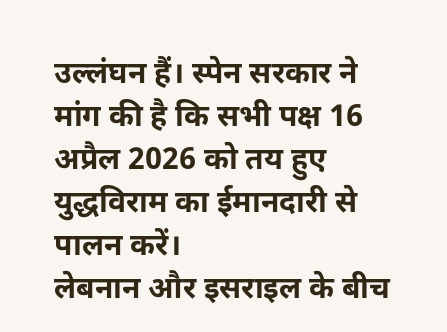उल्लंघन हैं। स्पेन सरकार ने मांग की है कि सभी पक्ष 16 अप्रैल 2026 को तय हुए युद्धविराम का ईमानदारी से पालन करें।
लेबनान और इसराइल के बीच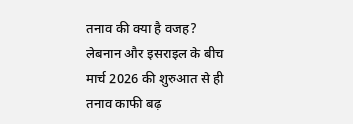तनाव की क्या है वजह?
लेबनान और इसराइल के बीच मार्च 2026 की शुरुआत से ही तनाव काफी बढ़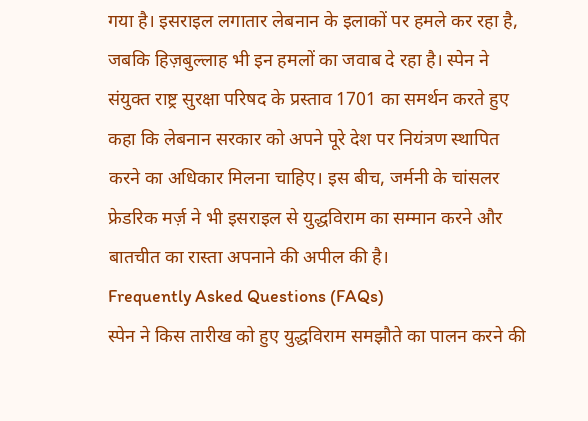गया है। इसराइल लगातार लेबनान के इलाकों पर हमले कर रहा है, जबकि हिज़बुल्लाह भी इन हमलों का जवाब दे रहा है। स्पेन ने संयुक्त राष्ट्र सुरक्षा परिषद के प्रस्ताव 1701 का समर्थन करते हुए कहा कि लेबनान सरकार को अपने पूरे देश पर नियंत्रण स्थापित करने का अधिकार मिलना चाहिए। इस बीच, जर्मनी के चांसलर फ्रेडरिक मर्ज़ ने भी इसराइल से युद्धविराम का सम्मान करने और बातचीत का रास्ता अपनाने की अपील की है।
Frequently Asked Questions (FAQs)
स्पेन ने किस तारीख को हुए युद्धविराम समझौते का पालन करने की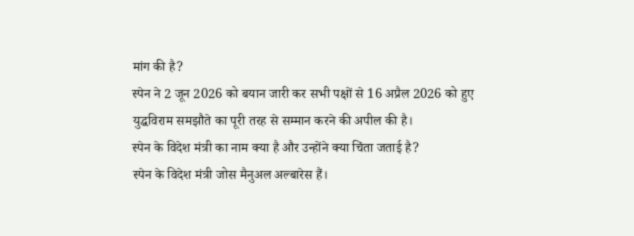मांग की है?
स्पेन ने 2 जून 2026 को बयान जारी कर सभी पक्षों से 16 अप्रैल 2026 को हुए युद्धविराम समझौते का पूरी तरह से सम्मान करने की अपील की है।
स्पेन के विदेश मंत्री का नाम क्या है और उन्होंने क्या चिंता जताई है?
स्पेन के विदेश मंत्री जोस मैनुअल अल्बारेस हैं।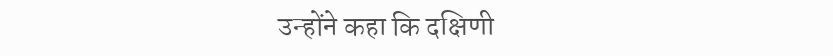उन्होंने कहा कि दक्षिणी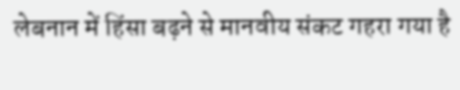लेबनान में हिंसा बढ़ने से मानवीय संकट गहरा गया है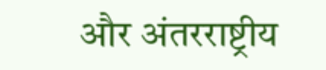और अंतरराष्ट्रीय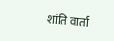शांति वार्ता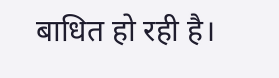बाधित हो रही है।